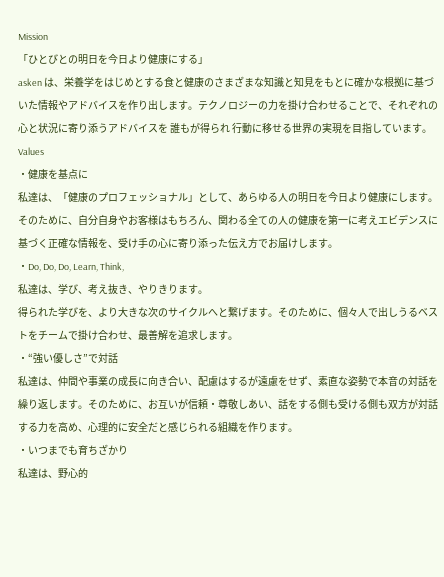Mission
「ひとびとの明日を今日より健康にする」
asken は、栄養学をはじめとする食と健康のさまざまな知識と知見をもとに確かな根拠に基づいた情報やアドバイスを作り出します。テクノロジーの力を掛け合わせることで、それぞれの心と状況に寄り添うアドバイスを 誰もが得られ 行動に移せる世界の実現を目指しています。
Values
・健康を基点に
私達は、「健康のプロフェッショナル」として、あらゆる人の明日を今日より健康にします。
そのために、自分自身やお客様はもちろん、関わる全ての人の健康を第一に考えエビデンスに基づく正確な情報を、受け手の心に寄り添った伝え方でお届けします。
・Do, Do, Do, Learn, Think,
私達は、学び、考え抜き、やりきります。
得られた学びを、より大きな次のサイクルへと繋げます。そのために、個々人で出しうるベストをチームで掛け合わせ、最善解を追求します。
・“強い優しさ”で対話
私達は、仲間や事業の成長に向き合い、配慮はするが遠慮をせず、素直な姿勢で本音の対話を繰り返します。そのために、お互いが信頼・尊敬しあい、話をする側も受ける側も双方が対話する力を高め、心理的に安全だと感じられる組織を作ります。
・いつまでも育ちざかり
私達は、野心的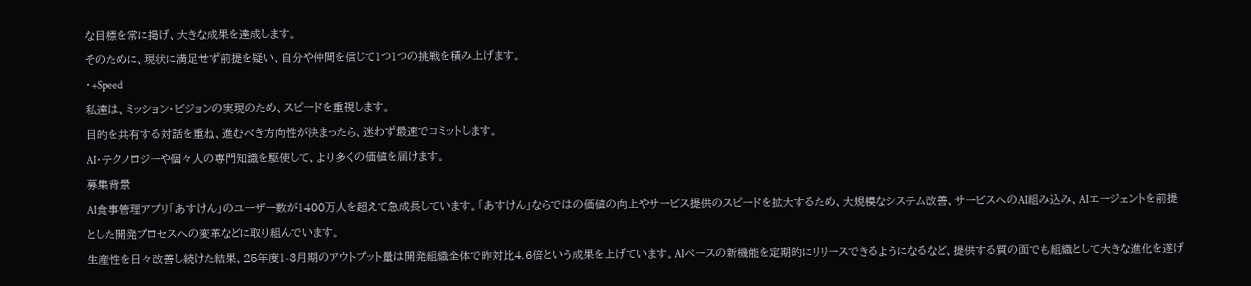な目標を常に掲げ、大きな成果を達成します。
そのために、現状に満足せず前提を疑い、自分や仲間を信じて1つ1つの挑戦を積み上げます。
・+Speed
私達は、ミッション・ビジョンの実現のため、スピードを重視します。
目的を共有する対話を重ね、進むべき方向性が決まったら、迷わず最速でコミットします。
AI・テクノロジーや個々人の専門知識を駆使して、より多くの価値を届けます。
募集背景
AI食事管理アプリ「あすけん」のユーザー数が1400万人を超えて急成長しています。「あすけん」ならではの価値の向上やサービス提供のスピードを拡大するため、大規模なシステム改善、サービスへのAI組み込み、AIエージェントを前提とした開発プロセスへの変革などに取り組んでいます。
生産性を日々改善し続けた結果、25年度1-3月期のアウトプット量は開発組織全体で昨対比4.6倍という成果を上げています。AIベースの新機能を定期的にリリースできるようになるなど、提供する質の面でも組織として大きな進化を遂げ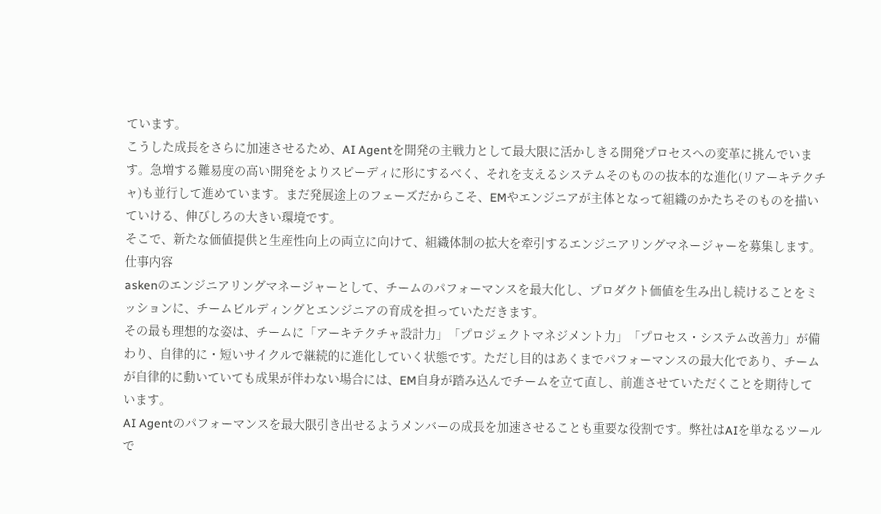ています。
こうした成長をさらに加速させるため、AI Agentを開発の主戦力として最大限に活かしきる開発プロセスへの変革に挑んでいます。急増する難易度の高い開発をよりスピーディに形にするべく、それを支えるシステムそのものの抜本的な進化(リアーキテクチャ)も並行して進めています。まだ発展途上のフェーズだからこそ、EMやエンジニアが主体となって組織のかたちそのものを描いていける、伸びしろの大きい環境です。
そこで、新たな価値提供と生産性向上の両立に向けて、組織体制の拡大を牽引するエンジニアリングマネージャーを募集します。
仕事内容
askenのエンジニアリングマネージャーとして、チームのパフォーマンスを最大化し、プロダクト価値を生み出し続けることをミッションに、チームビルディングとエンジニアの育成を担っていただきます。
その最も理想的な姿は、チームに「アーキテクチャ設計力」「プロジェクトマネジメント力」「プロセス・システム改善力」が備わり、自律的に・短いサイクルで継続的に進化していく状態です。ただし目的はあくまでパフォーマンスの最大化であり、チームが自律的に動いていても成果が伴わない場合には、EM自身が踏み込んでチームを立て直し、前進させていただくことを期待しています。
AI Agentのパフォーマンスを最大限引き出せるようメンバーの成長を加速させることも重要な役割です。弊社はAIを単なるツールで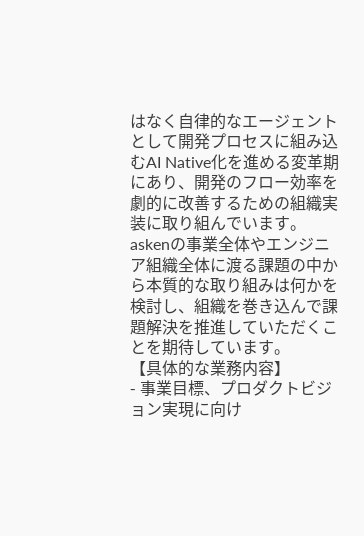はなく自律的なエージェントとして開発プロセスに組み込むAI Native化を進める変革期にあり、開発のフロー効率を劇的に改善するための組織実装に取り組んでいます。
askenの事業全体やエンジニア組織全体に渡る課題の中から本質的な取り組みは何かを検討し、組織を巻き込んで課題解決を推進していただくことを期待しています。
【具体的な業務内容】
- 事業目標、プロダクトビジョン実現に向け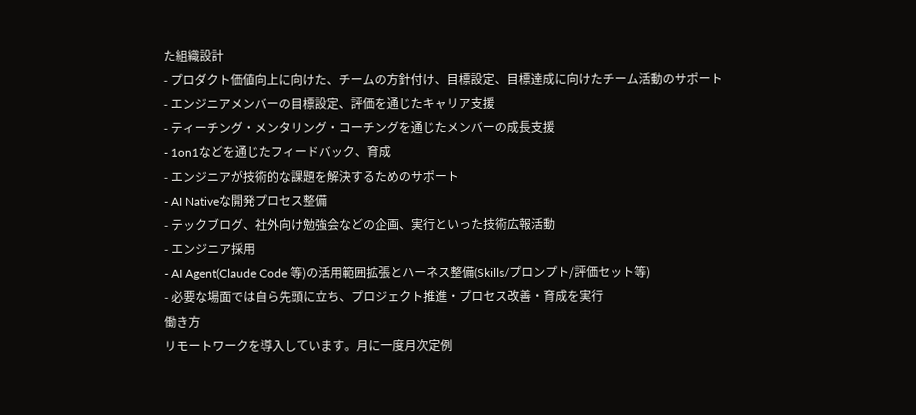た組織設計
- プロダクト価値向上に向けた、チームの方針付け、目標設定、目標達成に向けたチーム活動のサポート
- エンジニアメンバーの目標設定、評価を通じたキャリア支援
- ティーチング・メンタリング・コーチングを通じたメンバーの成長支援
- 1on1などを通じたフィードバック、育成
- エンジニアが技術的な課題を解決するためのサポート
- AI Nativeな開発プロセス整備
- テックブログ、社外向け勉強会などの企画、実行といった技術広報活動
- エンジニア採用
- AI Agent(Claude Code 等)の活用範囲拡張とハーネス整備(Skills/プロンプト/評価セット等)
- 必要な場面では自ら先頭に立ち、プロジェクト推進・プロセス改善・育成を実行
働き方
リモートワークを導入しています。月に一度月次定例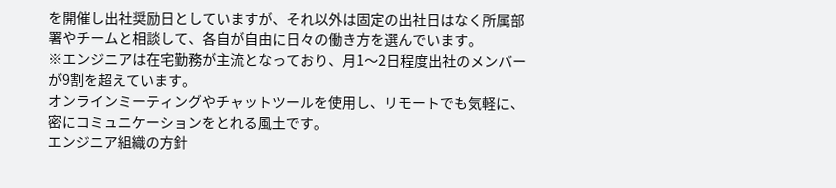を開催し出社奨励日としていますが、それ以外は固定の出社日はなく所属部署やチームと相談して、各自が自由に日々の働き方を選んでいます。
※エンジニアは在宅勤務が主流となっており、月1〜2日程度出社のメンバーが9割を超えています。
オンラインミーティングやチャットツールを使用し、リモートでも気軽に、密にコミュニケーションをとれる風土です。
エンジニア組織の方針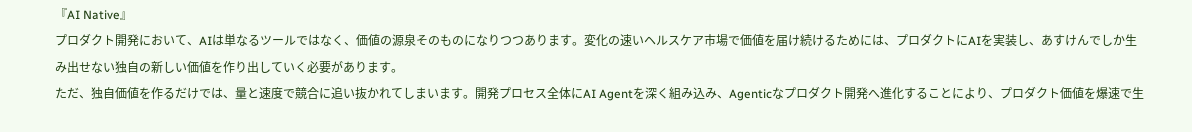『AI Native』
プロダクト開発において、AIは単なるツールではなく、価値の源泉そのものになりつつあります。変化の速いヘルスケア市場で価値を届け続けるためには、プロダクトにAIを実装し、あすけんでしか生み出せない独自の新しい価値を作り出していく必要があります。
ただ、独自価値を作るだけでは、量と速度で競合に追い抜かれてしまいます。開発プロセス全体にAI Agentを深く組み込み、Agenticなプロダクト開発へ進化することにより、プロダクト価値を爆速で生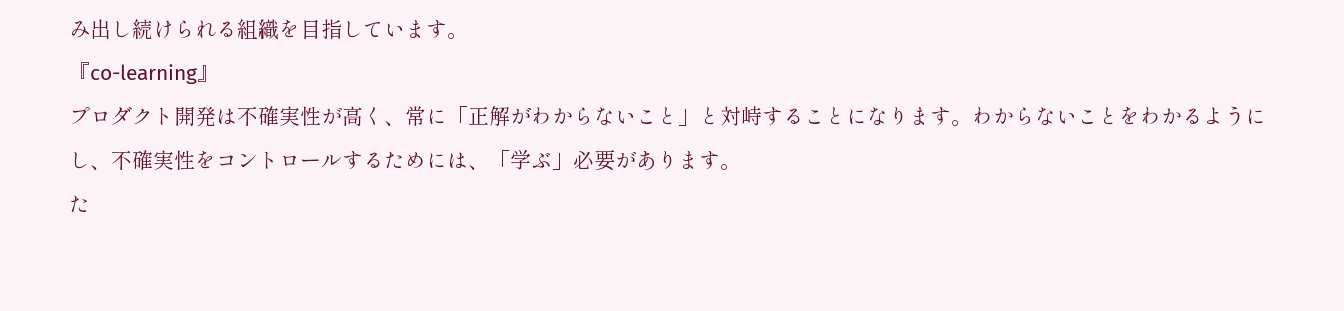み出し続けられる組織を目指しています。
『co-learning』
プロダクト開発は不確実性が高く、常に「正解がわからないこと」と対峙することになります。わからないことをわかるようにし、不確実性をコントロールするためには、「学ぶ」必要があります。
た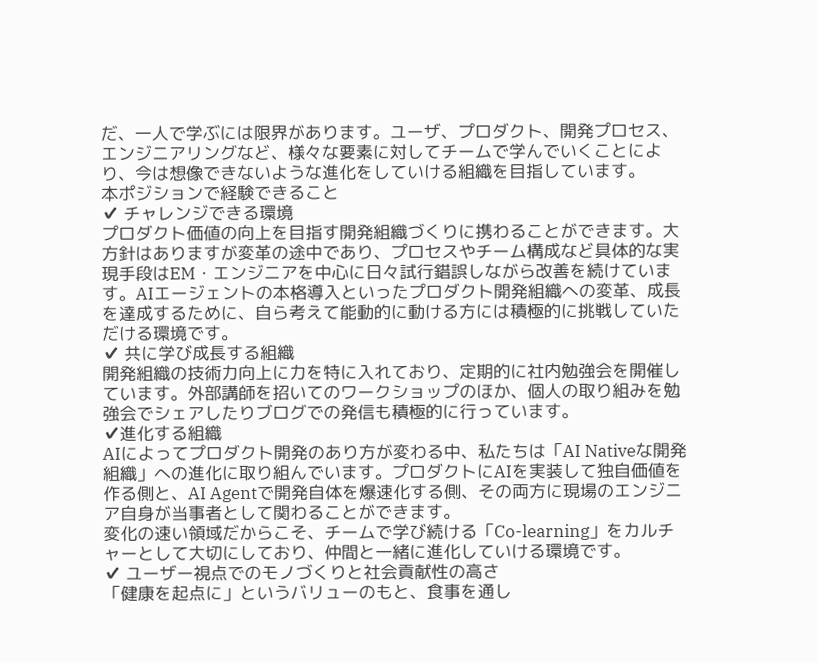だ、一人で学ぶには限界があります。ユーザ、プロダクト、開発プロセス、エンジニアリングなど、様々な要素に対してチームで学んでいくことにより、今は想像できないような進化をしていける組織を目指しています。
本ポジションで経験できること
✔ チャレンジできる環境
プロダクト価値の向上を目指す開発組織づくりに携わることができます。大方針はありますが変革の途中であり、プロセスやチーム構成など具体的な実現手段はEM・エンジニアを中心に日々試行錯誤しながら改善を続けています。AIエージェントの本格導入といったプロダクト開発組織への変革、成長を達成するために、自ら考えて能動的に動ける方には積極的に挑戦していただける環境です。
✔ 共に学び成長する組織
開発組織の技術力向上に力を特に入れており、定期的に社内勉強会を開催しています。外部講師を招いてのワークショップのほか、個人の取り組みを勉強会でシェアしたりブログでの発信も積極的に行っています。
✔進化する組織
AIによってプロダクト開発のあり方が変わる中、私たちは「AI Nativeな開発組織」への進化に取り組んでいます。プロダクトにAIを実装して独自価値を作る側と、AI Agentで開発自体を爆速化する側、その両方に現場のエンジニア自身が当事者として関わることができます。
変化の速い領域だからこそ、チームで学び続ける「Co-learning」をカルチャーとして大切にしており、仲間と一緒に進化していける環境です。
✔ ユーザー視点でのモノづくりと社会貢献性の高さ
「健康を起点に」というバリューのもと、食事を通し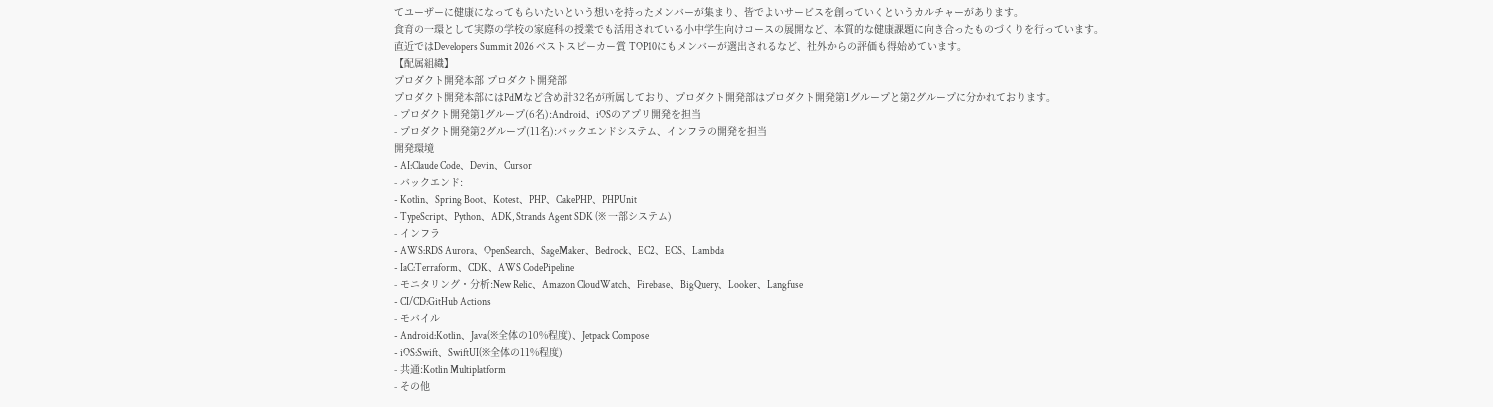てユーザーに健康になってもらいたいという想いを持ったメンバーが集まり、皆でよいサービスを創っていくというカルチャーがあります。
食育の一環として実際の学校の家庭科の授業でも活用されている小中学生向けコースの展開など、本質的な健康課題に向き合ったものづくりを行っています。
直近ではDevelopers Summit 2026 ベストスピーカー賞 TOP10にもメンバーが選出されるなど、社外からの評価も得始めています。
【配属組織】
プロダクト開発本部 プロダクト開発部
プロダクト開発本部にはPdMなど含め計32名が所属しており、プロダクト開発部はプロダクト開発第1グループと第2グループに分かれております。
- プロダクト開発第1グループ(6名):Android、iOSのアプリ開発を担当
- プロダクト開発第2グループ(11名):バックエンドシステム、インフラの開発を担当
開発環境
- AI:Claude Code、Devin、Cursor
- バックエンド:
- Kotlin、Spring Boot、Kotest、PHP、CakePHP、PHPUnit
- TypeScript、Python、ADK, Strands Agent SDK (※ 一部システム)
- インフラ
- AWS:RDS Aurora、OpenSearch、SageMaker、Bedrock、EC2、ECS、Lambda
- IaC:Terraform、CDK、AWS CodePipeline
- モニタリング・分析:New Relic、Amazon CloudWatch、Firebase、BigQuery、Looker、Langfuse
- CI/CD:GitHub Actions
- モバイル
- Android:Kotlin、Java(※全体の10%程度)、Jetpack Compose
- iOS:Swift、SwiftUI(※全体の11%程度)
- 共通:Kotlin Multiplatform
- その他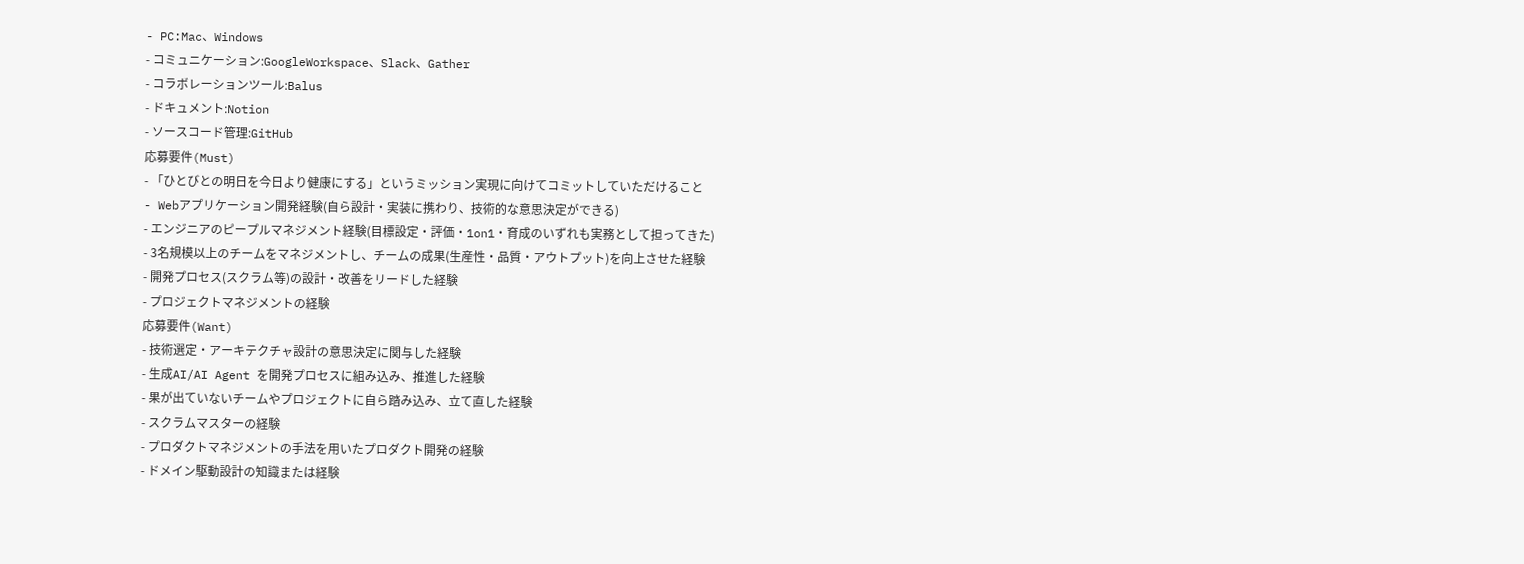- PC:Mac、Windows
- コミュニケーション:GoogleWorkspace、Slack、Gather
- コラボレーションツール:Balus
- ドキュメント:Notion
- ソースコード管理:GitHub
応募要件(Must)
- 「ひとびとの明日を今日より健康にする」というミッション実現に向けてコミットしていただけること
- Webアプリケーション開発経験(自ら設計・実装に携わり、技術的な意思決定ができる)
- エンジニアのピープルマネジメント経験(目標設定・評価・1on1・育成のいずれも実務として担ってきた)
- 3名規模以上のチームをマネジメントし、チームの成果(生産性・品質・アウトプット)を向上させた経験
- 開発プロセス(スクラム等)の設計・改善をリードした経験
- プロジェクトマネジメントの経験
応募要件(Want)
- 技術選定・アーキテクチャ設計の意思決定に関与した経験
- 生成AI/AI Agent を開発プロセスに組み込み、推進した経験
- 果が出ていないチームやプロジェクトに自ら踏み込み、立て直した経験
- スクラムマスターの経験
- プロダクトマネジメントの手法を用いたプロダクト開発の経験
- ドメイン駆動設計の知識または経験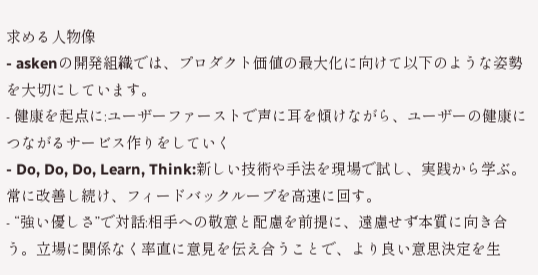求める人物像
- askenの開発組織では、プロダクト価値の最大化に向けて以下のような姿勢を大切にしています。
- 健康を起点に:ユーザーファーストで声に耳を傾けながら、ユーザーの健康につながるサービス作りをしていく
- Do, Do, Do, Learn, Think:新しい技術や手法を現場で試し、実践から学ぶ。常に改善し続け、フィードバックループを高速に回す。
- “強い優しさ”で対話:相手への敬意と配慮を前提に、遠慮せず本質に向き合う。立場に関係なく率直に意見を伝え合うことで、より良い意思決定を生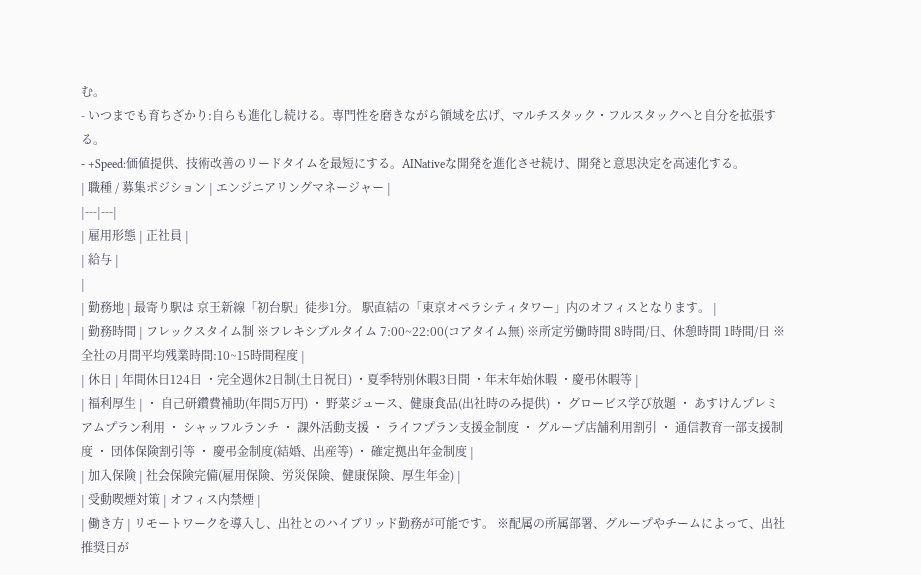む。
- いつまでも育ちざかり:自らも進化し続ける。専門性を磨きながら領域を広げ、マルチスタック・フルスタックへと自分を拡張する。
- +Speed:価値提供、技術改善のリードタイムを最短にする。AINativeな開発を進化させ続け、開発と意思決定を高速化する。
| 職種 / 募集ポジション | エンジニアリングマネージャー |
|---|---|
| 雇用形態 | 正社員 |
| 給与 |
|
| 勤務地 | 最寄り駅は 京王新線「初台駅」徒歩1分。 駅直結の「東京オペラシティタワー」内のオフィスとなります。 |
| 勤務時間 | フレックスタイム制 ※フレキシブルタイム 7:00~22:00(コアタイム無) ※所定労働時間 8時間/日、休憩時間 1時間/日 ※全社の月間平均残業時間:10~15時間程度 |
| 休日 | 年間休日124日 ・完全週休2日制(土日祝日) ・夏季特別休暇3日間 ・年末年始休暇 ・慶弔休暇等 |
| 福利厚生 | ・ 自己研鑽費補助(年間5万円) ・ 野菜ジュース、健康食品(出社時のみ提供) ・ グロービス学び放題 ・ あすけんプレミアムプラン利用 ・ シャッフルランチ ・ 課外活動支援 ・ ライフプラン支援金制度 ・ グループ店舗利用割引 ・ 通信教育一部支援制度 ・ 団体保険割引等 ・ 慶弔金制度(結婚、出産等) ・ 確定拠出年金制度 |
| 加入保険 | 社会保険完備(雇用保険、労災保険、健康保険、厚生年金) |
| 受動喫煙対策 | オフィス内禁煙 |
| 働き方 | リモートワークを導入し、出社とのハイブリッド勤務が可能です。 ※配属の所属部署、グループやチームによって、出社推奨日が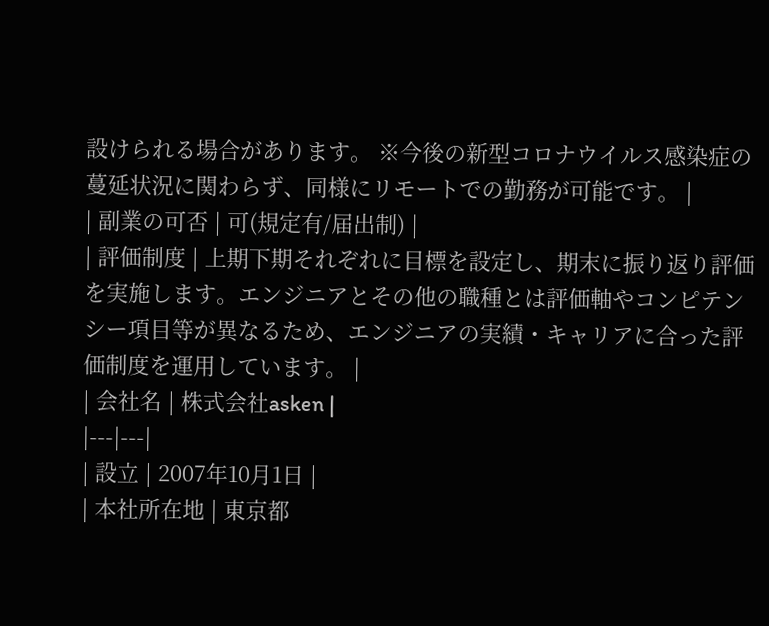設けられる場合があります。 ※今後の新型コロナウイルス感染症の蔓延状況に関わらず、同様にリモートでの勤務が可能です。 |
| 副業の可否 | 可(規定有/届出制) |
| 評価制度 | 上期下期それぞれに目標を設定し、期末に振り返り評価を実施します。エンジニアとその他の職種とは評価軸やコンピテンシー項目等が異なるため、エンジニアの実績・キャリアに合った評価制度を運用しています。 |
| 会社名 | 株式会社asken |
|---|---|
| 設立 | 2007年10月1日 |
| 本社所在地 | 東京都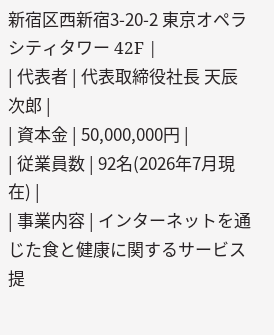新宿区西新宿3-20-2 東京オペラシティタワー 42F |
| 代表者 | 代表取締役社長 天辰 次郎 |
| 資本金 | 50,000,000円 |
| 従業員数 | 92名(2026年7月現在) |
| 事業内容 | インターネットを通じた食と健康に関するサービス提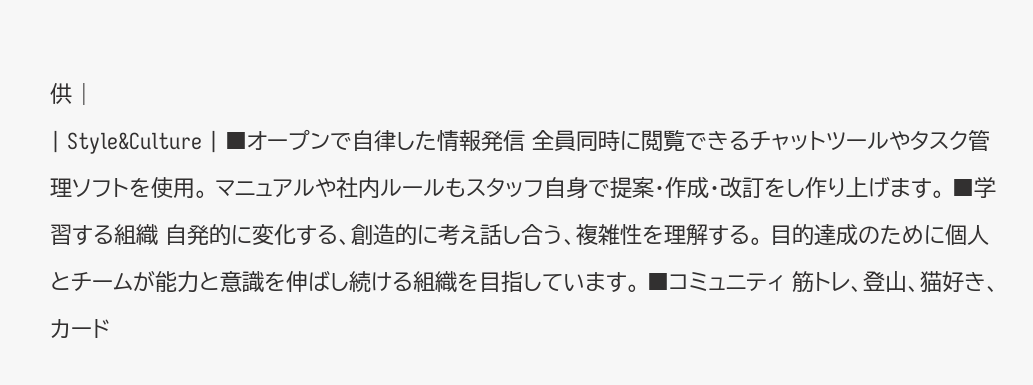供 |
| Style&Culture | ■オープンで自律した情報発信 全員同時に閲覧できるチャットツールやタスク管理ソフトを使用。 マニュアルや社内ルールもスタッフ自身で提案・作成・改訂をし作り上げます。 ■学習する組織 自発的に変化する、創造的に考え話し合う、複雑性を理解する。 目的達成のために個人とチームが能力と意識を伸ばし続ける組織を目指しています。 ■コミュニティ 筋トレ、登山、猫好き、カード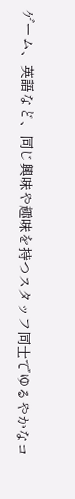ゲーム、英語など、同じ興味や趣味を持つスタッフ同士でゆるやかなコ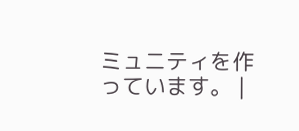ミュニティを作っています。 |